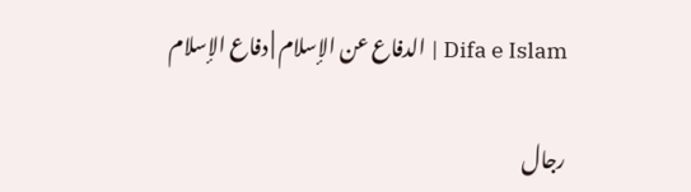Difa e Islam | الدفاع عن الإسلام | دفاع الإسلام

رجال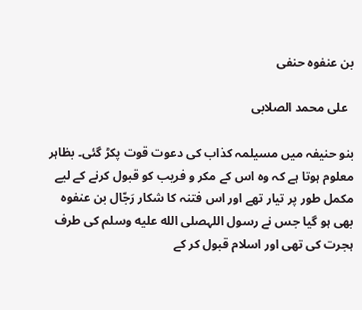بن عنفوہ حنفی

  علی محمد الصلابی

بنو حنیفہ میں مسیلمہ کذاب کی دعوت قوت پکڑ گئی۔ بظاہر معلوم ہوتا ہے کہ وہ اس کے مکر و فریب کو قبول کرنے کے لیے مکمل طور پر تیار تھے اور اس فتنہ کا شکار رَجّال بن عنفوہ بھی ہو گیا جس نے رسول اللہصلى الله عليه وسلم کی طرف ہجرت کی تھی اور اسلام قبول کر کے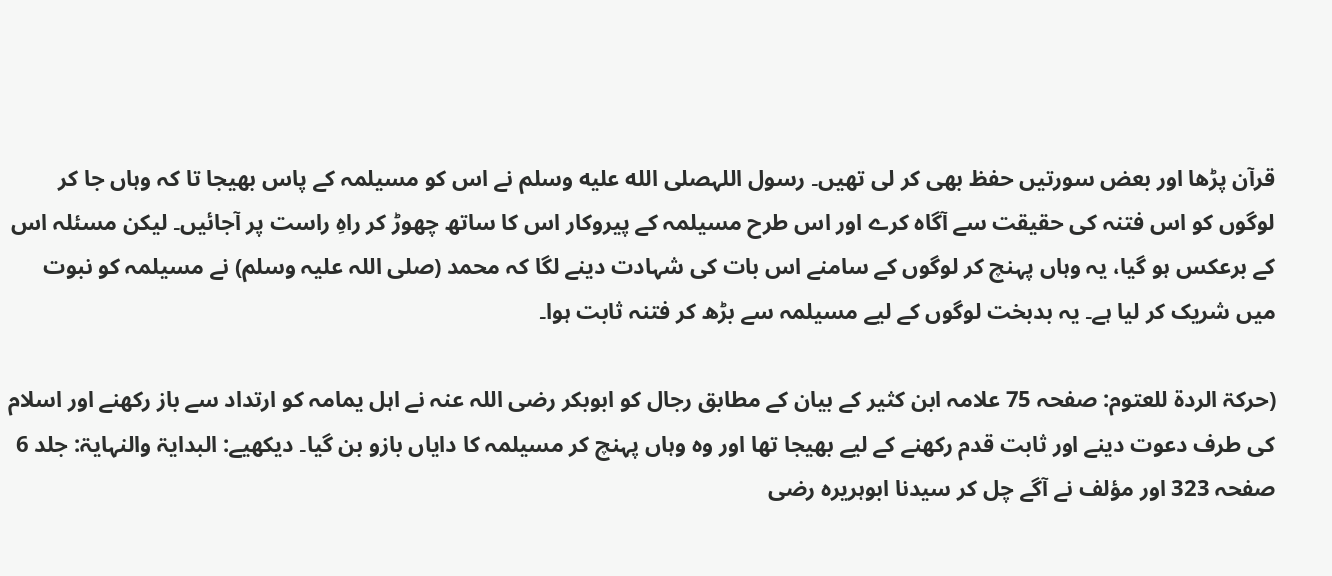قرآن پڑھا اور بعض سورتیں حفظ بھی کر لی تھیں۔ رسول اللہصلى الله عليه وسلم نے اس کو مسیلمہ کے پاس بھیجا تا کہ وہاں جا کر لوگوں کو اس فتنہ کی حقیقت سے آگاہ کرے اور اس طرح مسیلمہ کے پیروکار اس کا ساتھ چھوڑ کر راہِ راست پر آجائیں۔ لیکن مسئلہ اس کے برعکس ہو گیا، یہ وہاں پہنچ کر لوگوں کے سامنے اس بات کی شہادت دینے لگا کہ محمد (صلی اللہ علیہ وسلم) نے مسیلمہ کو نبوت میں شریک کر لیا ہے۔ یہ بدبخت لوگوں کے لیے مسیلمہ سے بڑھ کر فتنہ ثابت ہوا۔

(حرکۃ الردۃ للعتوم: صفحہ 75 علامہ ابن کثیر کے بیان کے مطابق رجال کو ابوبکر رضی اللہ عنہ نے اہل یمامہ کو ارتداد سے باز رکھنے اور اسلام کی طرف دعوت دینے اور ثابت قدم رکھنے کے لیے بھیجا تھا اور وہ وہاں پہنچ کر مسیلمہ کا دایاں بازو بن گیا۔ دیکھیے: البدایۃ والنہایۃ: جلد 6 صفحہ 323 اور مؤلف نے آگے چل کر سیدنا ابوہریرہ رضی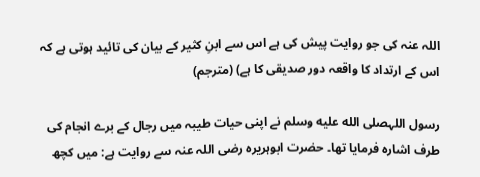اللہ عنہ کی جو روایت پیش کی ہے اس سے ابنِ کثیر کے بیان کی تائید ہوتی ہے کہ اس کے ارتداد کا واقعہ دور صدیقی کا ہے) (مترجم)

رسول اللہصلى الله عليه وسلم نے اپنی حیات طیبہ میں رجال کے برے انجام کی طرف اشارہ فرمایا تھا۔ حضرت ابوہریرہ رضی اللہ عنہ سے روایت ہے: میں کچھ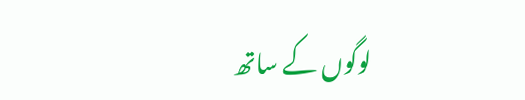لوگوں کے ساتھ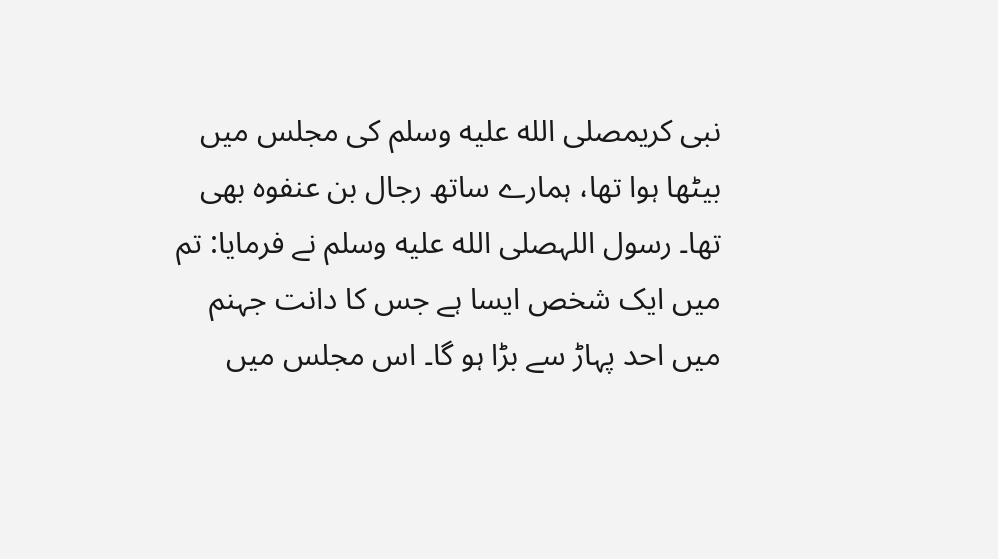نبی کریمصلى الله عليه وسلم کی مجلس میں بیٹھا ہوا تھا، ہمارے ساتھ رجال بن عنفوہ بھی تھا۔ رسول اللہصلى الله عليه وسلم نے فرمایا: تم میں ایک شخص ایسا ہے جس کا دانت جہنم میں احد پہاڑ سے بڑا ہو گا۔ اس مجلس میں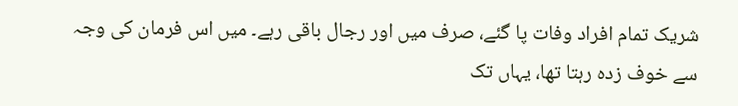شریک تمام افراد وفات پا گئے، صرف میں اور رجال باقی رہے۔ میں اس فرمان کی وجہ سے خوف زدہ رہتا تھا، یہاں تک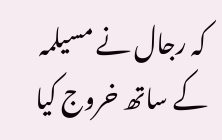کہ رجال نے مسیلمہ کے ساتھ خروج کیا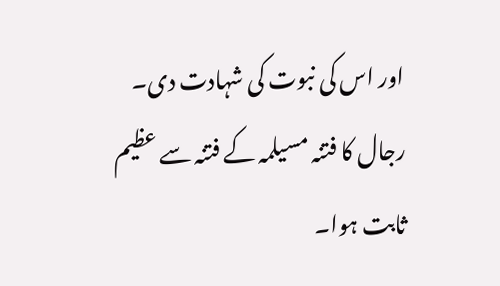اور اس کی نبوت کی شہادت دی۔ رجال کا فتنہ مسیلمہ کے فتنہ سے عظیم ثابت ہوا۔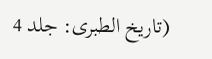(تاریخ الطبری: جلد 4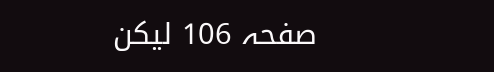صفحہ 106 لیکن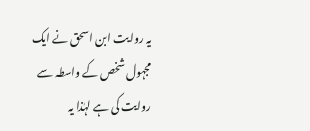یہ روایت ابن اسحق نے ایک مجہول شخص کے واسطہ سے روایت کی ہے لہٰذا یہ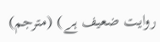روایت ضعیف ہے) (مترجم)